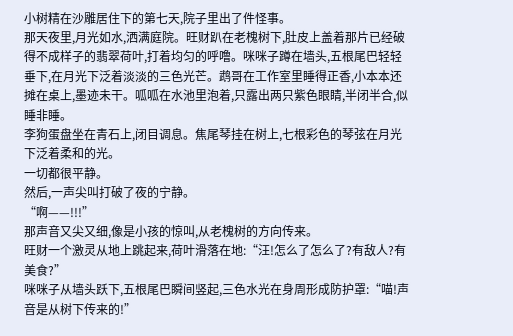小树精在沙雕居住下的第七天,院子里出了件怪事。
那天夜里,月光如水,洒满庭院。旺财趴在老槐树下,肚皮上盖着那片已经破得不成样子的翡翠荷叶,打着均匀的呼噜。咪咪子蹲在墙头,五根尾巴轻轻垂下,在月光下泛着淡淡的三色光芒。鹉哥在工作室里睡得正香,小本本还摊在桌上,墨迹未干。呱呱在水池里泡着,只露出两只紫色眼睛,半闭半合,似睡非睡。
李狗蛋盘坐在青石上,闭目调息。焦尾琴挂在树上,七根彩色的琴弦在月光下泛着柔和的光。
一切都很平静。
然后,一声尖叫打破了夜的宁静。
“啊——!!!”
那声音又尖又细,像是小孩的惊叫,从老槐树的方向传来。
旺财一个激灵从地上跳起来,荷叶滑落在地:“汪!怎么了怎么了?有敌人?有美食?”
咪咪子从墙头跃下,五根尾巴瞬间竖起,三色水光在身周形成防护罩:“喵!声音是从树下传来的!”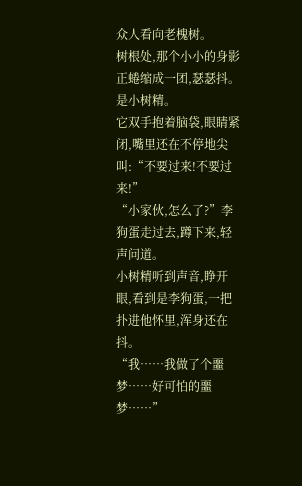众人看向老槐树。
树根处,那个小小的身影正蜷缩成一团,瑟瑟抖。
是小树精。
它双手抱着脑袋,眼睛紧闭,嘴里还在不停地尖叫:“不要过来!不要过来!”
“小家伙,怎么了?”李狗蛋走过去,蹲下来,轻声问道。
小树精听到声音,睁开眼,看到是李狗蛋,一把扑进他怀里,浑身还在抖。
“我……我做了个噩梦……好可怕的噩梦……”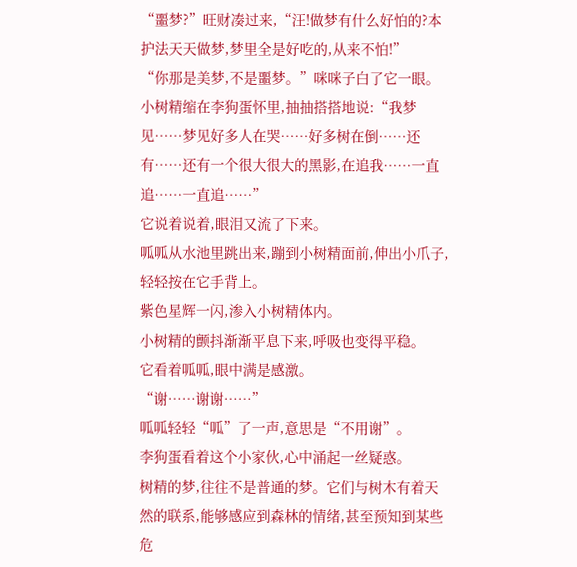“噩梦?”旺财凑过来,“汪!做梦有什么好怕的?本护法天天做梦,梦里全是好吃的,从来不怕!”
“你那是美梦,不是噩梦。”咪咪子白了它一眼。
小树精缩在李狗蛋怀里,抽抽搭搭地说:“我梦见……梦见好多人在哭……好多树在倒……还有……还有一个很大很大的黑影,在追我……一直追……一直追……”
它说着说着,眼泪又流了下来。
呱呱从水池里跳出来,蹦到小树精面前,伸出小爪子,轻轻按在它手背上。
紫色星辉一闪,渗入小树精体内。
小树精的颤抖渐渐平息下来,呼吸也变得平稳。
它看着呱呱,眼中满是感激。
“谢……谢谢……”
呱呱轻轻“呱”了一声,意思是“不用谢”。
李狗蛋看着这个小家伙,心中涌起一丝疑惑。
树精的梦,往往不是普通的梦。它们与树木有着天然的联系,能够感应到森林的情绪,甚至预知到某些危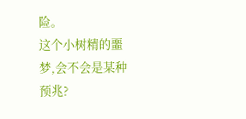险。
这个小树精的噩梦,会不会是某种预兆?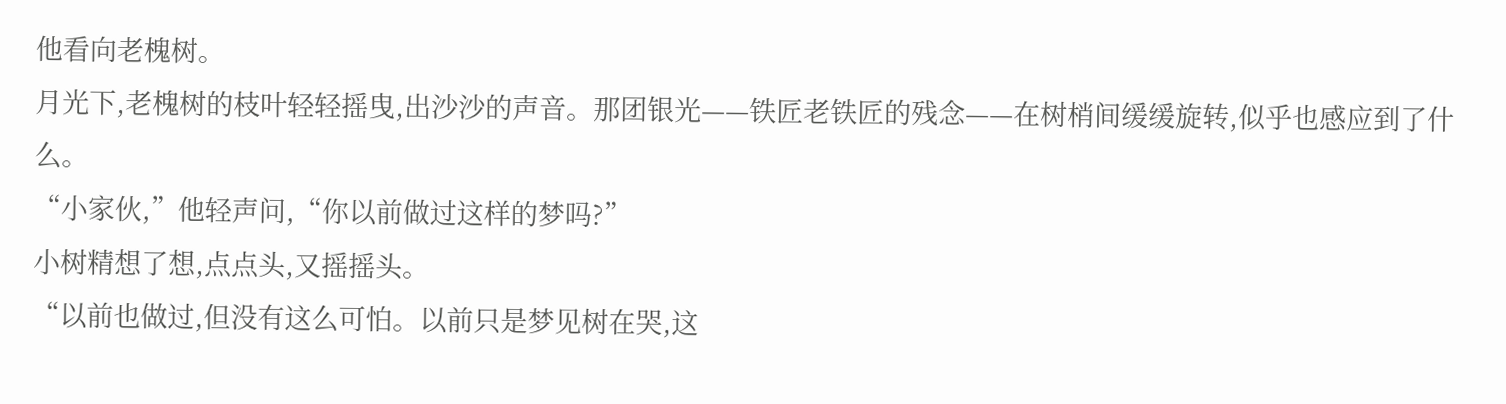他看向老槐树。
月光下,老槐树的枝叶轻轻摇曳,出沙沙的声音。那团银光——铁匠老铁匠的残念——在树梢间缓缓旋转,似乎也感应到了什么。
“小家伙,”他轻声问,“你以前做过这样的梦吗?”
小树精想了想,点点头,又摇摇头。
“以前也做过,但没有这么可怕。以前只是梦见树在哭,这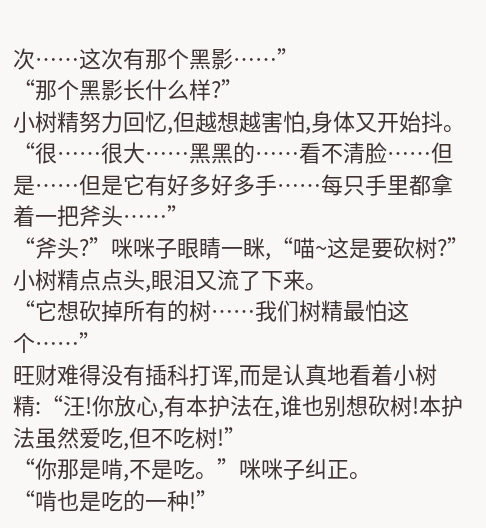次……这次有那个黑影……”
“那个黑影长什么样?”
小树精努力回忆,但越想越害怕,身体又开始抖。
“很……很大……黑黑的……看不清脸……但是……但是它有好多好多手……每只手里都拿着一把斧头……”
“斧头?”咪咪子眼睛一眯,“喵~这是要砍树?”
小树精点点头,眼泪又流了下来。
“它想砍掉所有的树……我们树精最怕这个……”
旺财难得没有插科打诨,而是认真地看着小树精:“汪!你放心,有本护法在,谁也别想砍树!本护法虽然爱吃,但不吃树!”
“你那是啃,不是吃。”咪咪子纠正。
“啃也是吃的一种!”